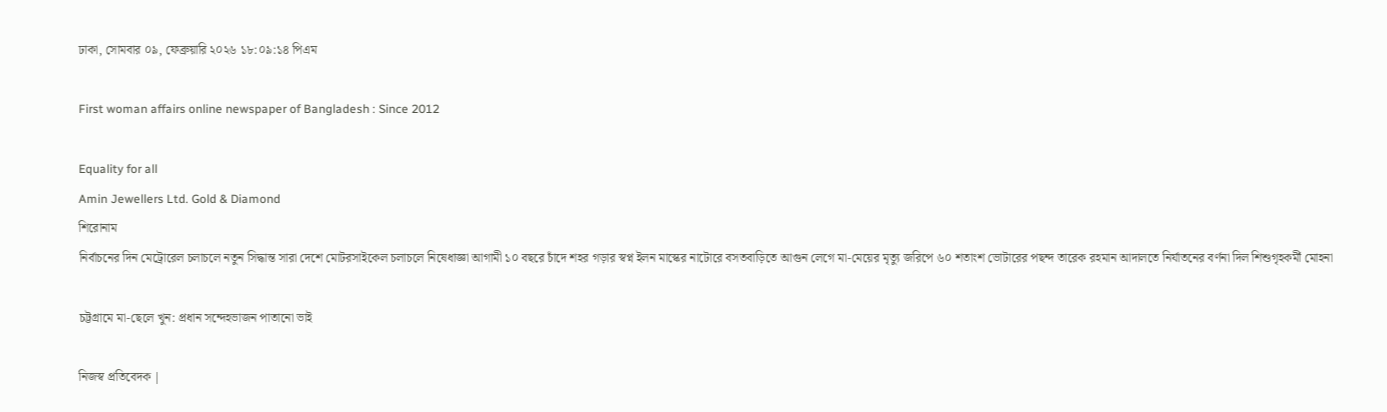ঢাকা, সোমবার ০৯, ফেব্রুয়ারি ২০২৬ ১৮:০৯:১৪ পিএম

First woman affairs online newspaper of Bangladesh : Since 2012

Equality for all
Amin Jewellers Ltd. Gold & Diamond
শিরোনাম
নির্বাচনের দিন মেট্রোরেল চলাচলে নতুন সিদ্ধান্ত সারা দেশে মোটরসাইকেল চলাচলে নিষেধাজ্ঞা আগামী ১০ বছরে চাঁদে শহর গড়ার স্বপ্ন ইলন মাস্কের নাটোরে বসতবাড়িতে আগুন লেগে মা-মেয়ের মৃত্যু জরিপে ৬০ শতাংশ ভোটারের পছন্দ তারেক রহমান আদালতে নির্যাতনের বর্ণনা দিল শিশুগৃহকর্মী মোহনা

চট্টগ্রামে মা-ছেলে খুন: প্রধান সন্দেহভাজন পাতানো ভাই

নিজস্ব প্রতিবেদক |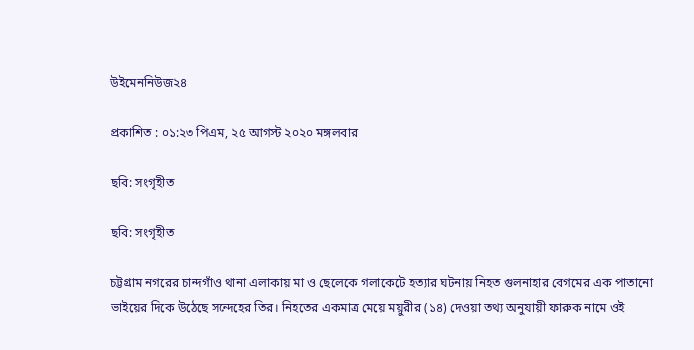উইমেননিউজ২৪

প্রকাশিত : ০১:২৩ পিএম, ২৫ আগস্ট ২০২০ মঙ্গলবার

ছবি: সংগৃহীত

ছবি: সংগৃহীত

চট্টগ্রাম নগরের চান্দগাঁও থানা এলাকায় মা ও ছেলেকে গলাকেটে হত্যার ঘটনায় নিহত গুলনাহার বেগমের এক পাতানো ভাইয়ের দিকে উঠেছে সন্দেহের তির। নিহতের একমাত্র মেয়ে ময়ুরীর (১৪) দেওয়া তথ্য অনুযায়ী ফারুক নামে ওই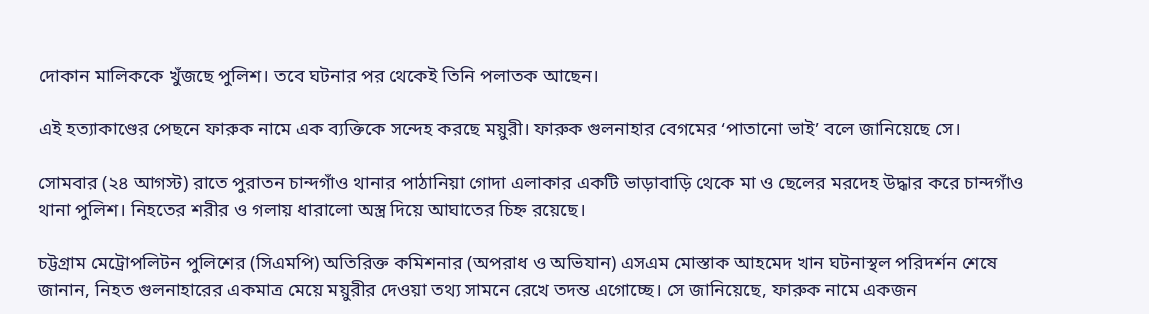দোকান মালিককে খুঁজছে পুলিশ। তবে ঘটনার পর থেকেই তিনি পলাতক আছেন।

এই হত্যাকাণ্ডের পেছনে ফারুক নামে এক ব্যক্তিকে সন্দেহ করছে ময়ুরী। ফারুক গুলনাহার বেগমের ‘পাতানো ভাই’ বলে জানিয়েছে সে।

সোমবার (২৪ আগস্ট) রাতে পুরাতন চান্দগাঁও থানার পাঠানিয়া গোদা এলাকার একটি ভাড়াবাড়ি থেকে মা ও ছেলের মরদেহ উদ্ধার করে চান্দগাঁও থানা পুলিশ। নিহতের শরীর ও গলায় ধারালো অস্ত্র দিয়ে আঘাতের চিহ্ন রয়েছে।

চট্টগ্রাম মেট্রোপলিটন পুলিশের (সিএমপি) অতিরিক্ত কমিশনার (অপরাধ ও অভিযান) এসএম মোস্তাক আহমেদ খান ঘটনাস্থল পরিদর্শন শেষে জানান, নিহত গুলনাহারের একমাত্র মেয়ে ময়ুরীর দেওয়া তথ্য সামনে রেখে তদন্ত এগোচ্ছে। সে জানিয়েছে, ফারুক নামে একজন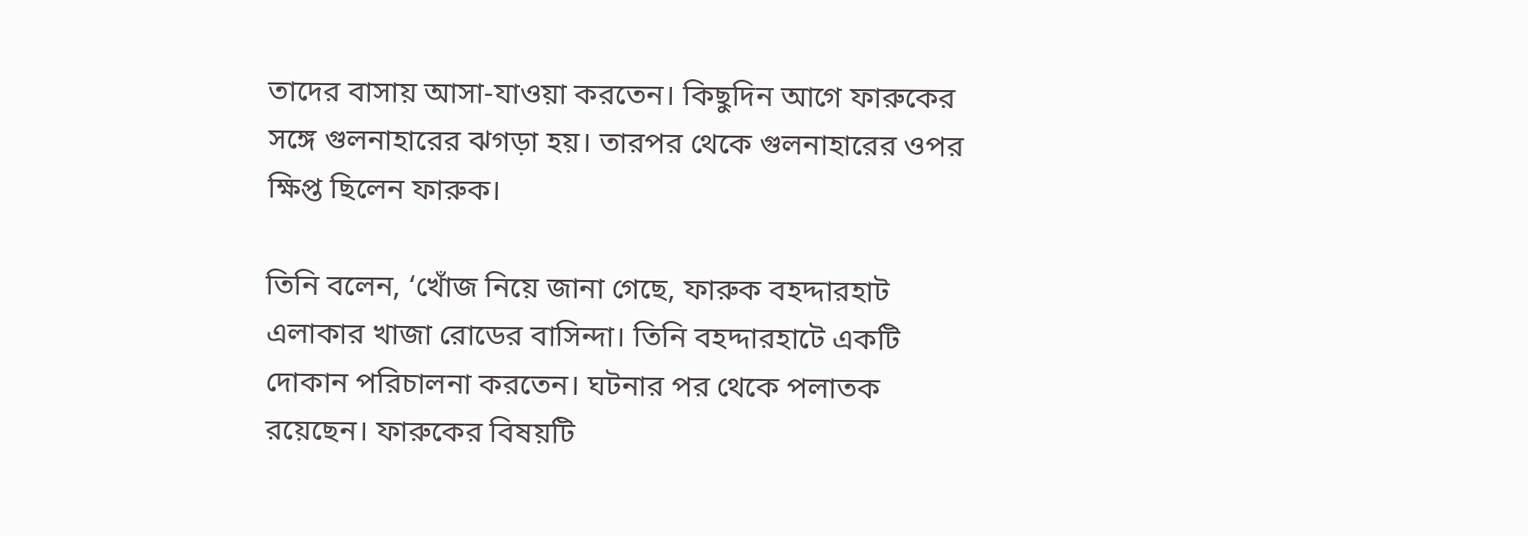তাদের বাসায় আসা-যাওয়া করতেন। কিছুদিন আগে ফারুকের সঙ্গে গুলনাহারের ঝগড়া হয়। তারপর থেকে গুলনাহারের ওপর ক্ষিপ্ত ছিলেন ফারুক।

তিনি বলেন, ‘খোঁজ নিয়ে জানা গেছে, ফারুক বহদ্দারহাট এলাকার খাজা রোডের বাসিন্দা। তিনি বহদ্দারহাটে একটি দোকান পরিচালনা করতেন। ঘটনার পর থেকে পলাতক রয়েছেন। ফারুকের বিষয়টি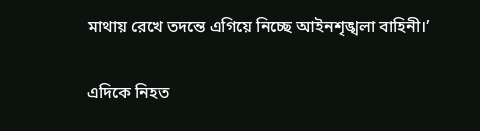মাথায় রেখে তদন্তে এগিয়ে নিচ্ছে আইনশৃঙ্খলা বাহিনী।’

এদিকে নিহত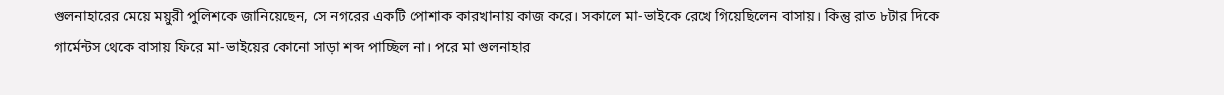গুলনাহারের মেয়ে ময়ুরী পুলিশকে জানিয়েছেন, সে নগরের একটি পোশাক কারখানায় কাজ করে। সকালে মা-ভাইকে রেখে গিয়েছিলেন বাসায়। কিন্তু রাত ৮টার দিকে গার্মেন্টস থেকে বাসায় ফিরে মা-ভাইয়ের কোনো সাড়া শব্দ পাচ্ছিল না। পরে মা গুলনাহার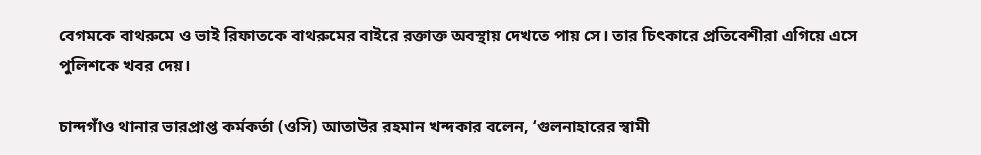বেগমকে বাথরুমে ও ভাই রিফাতকে বাথরুমের বাইরে রক্তাক্ত অবস্থায় দেখতে পায় সে। তার চিৎকারে প্রতিবেশীরা এগিয়ে এসে পুলিশকে খবর দেয়।

চান্দগাঁও থানার ভারপ্রাপ্ত কর্মকর্তা (ওসি) আতাউর রহমান খন্দকার বলেন, ‘গুলনাহারের স্বামী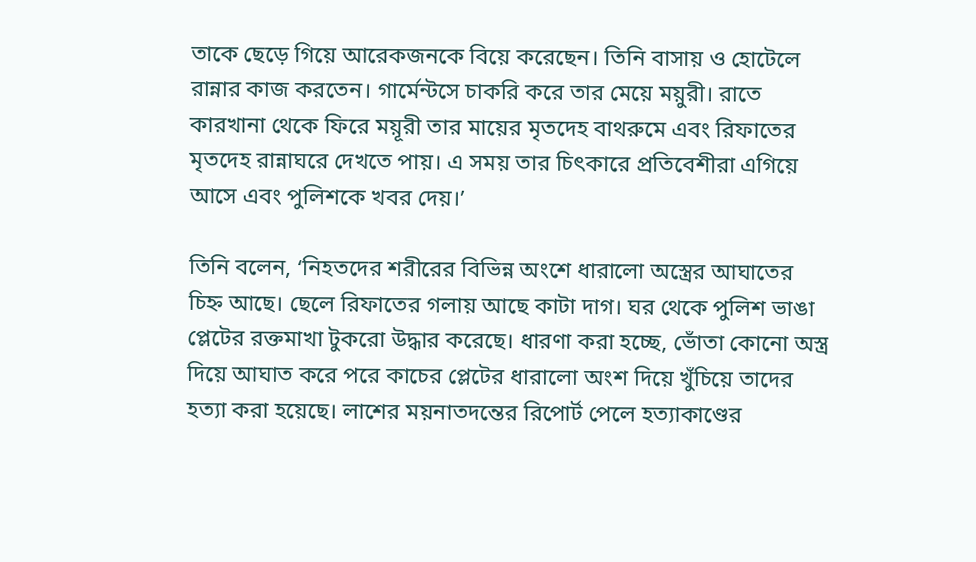তাকে ছেড়ে গিয়ে আরেকজনকে বিয়ে করেছেন। তিনি বাসায় ও হোটেলে রান্নার কাজ করতেন। গার্মেন্টসে চাকরি করে তার মেয়ে ময়ুরী। রাতে কারখানা থেকে ফিরে ময়ূরী তার মায়ের মৃতদেহ বাথরুমে এবং রিফাতের মৃতদেহ রান্নাঘরে দেখতে পায়। এ সময় তার চিৎকারে প্রতিবেশীরা এগিয়ে আসে এবং পুলিশকে খবর দেয়।’

তিনি বলেন, ‘নিহতদের শরীরের বিভিন্ন অংশে ধারালো অস্ত্রের আঘাতের চিহ্ন আছে। ছেলে রিফাতের গলায় আছে কাটা দাগ। ঘর থেকে পুলিশ ভাঙা প্লেটের রক্তমাখা টুকরো উদ্ধার করেছে। ধারণা করা হচ্ছে, ভোঁতা কোনো অস্ত্র দিয়ে আঘাত করে পরে কাচের প্লেটের ধারালো অংশ দিয়ে খুঁচিয়ে তাদের হত্যা করা হয়েছে। লাশের ময়নাতদন্তের রিপোর্ট পেলে হত্যাকাণ্ডের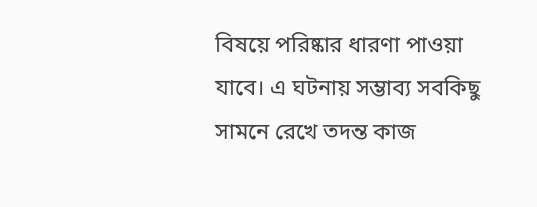বিষয়ে পরিষ্কার ধারণা পাওয়া যাবে। এ ঘটনায় সম্ভাব্য সবকিছু সামনে রেখে তদন্ত কাজ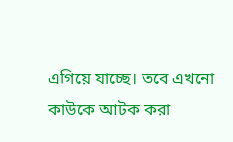এগিয়ে যাচ্ছে। তবে এখনো কাউকে আটক করা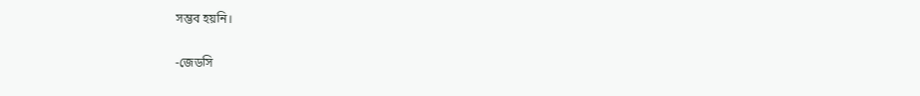সম্ভব হয়নি।

-জেডসি